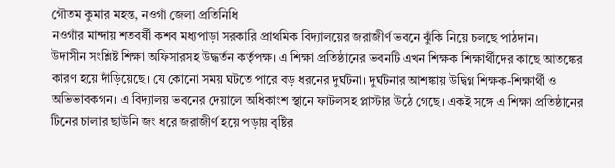গৌতম কুমার মহন্ত, নওগাঁ জেলা প্রতিনিধি
নওগাঁর মান্দায় শতবর্ষী কশব মধ্যপাড়া সরকারি প্রাথমিক বিদ্যালয়ের জরাজীর্ণ ভবনে ঝুঁকি নিয়ে চলছে পাঠদান।
উদাসীন সংশ্লিষ্ট শিক্ষা অফিসারসহ উদ্ধর্তন কর্তৃপক্ষ। এ শিক্ষা প্রতিষ্ঠানের ভবনটি এখন শিক্ষক শিক্ষার্থীদের কাছে আতঙ্কের কারণ হয়ে দাঁড়িয়েছে। যে কোনো সময় ঘটতে পারে বড় ধরনের দুর্ঘটনা। দুর্ঘটনার আশঙ্কায় উদ্বিগ্ন শিক্ষক-শিক্ষার্থী ও অভিভাবকগন। এ বিদ্যালয় ভবনের দেয়ালে অধিকাংশ স্থানে ফাটলসহ প্লাস্টার উঠে গেছে। একই সঙ্গে এ শিক্ষা প্রতিষ্ঠানের টিনের চালার ছাউনি জং ধরে জরাজীর্ণ হয়ে পড়ায় বৃষ্টির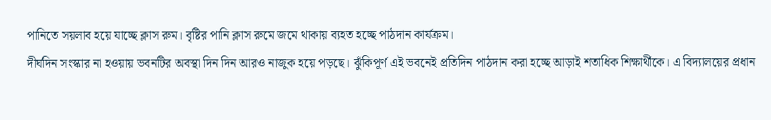পানিতে সয়লাব হয়ে যাচ্ছে ক্লাস রুম। বৃষ্টির পানি ক্লাস রুমে জমে থাকায় ব্যহত হচ্ছে পাঠদান কার্যক্রম।
দীর্ঘদিন সংস্কার না হওয়ায় ভবনটির অবস্থা দিন দিন আরও নাজুক হয়ে পড়ছে। ঝুঁকিপূর্ণ এই ভবনেই প্রতিদিন পাঠদান করা হচ্ছে আড়াই শতাধিক শিক্ষার্থীকে। এ বিদ্যালয়ের প্রধান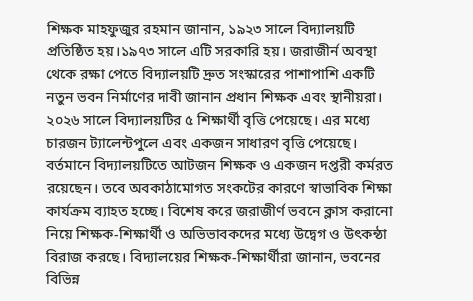শিক্ষক মাহফুজুর রহমান জানান, ১৯২৩ সালে বিদ্যালয়টি প্রতিষ্ঠিত হয়।১৯৭৩ সালে এটি সরকারি হয়। জরাজীর্ন অবস্থা থেকে রক্ষা পেতে বিদ্যালয়টি দ্রুত সংস্কারের পাশাপাশি একটি নতুন ভবন নির্মাণের দাবী জানান প্রধান শিক্ষক এবং স্থানীয়রা।
২০২৬ সালে বিদ্যালয়টির ৫ শিক্ষার্থী বৃত্তি পেয়েছে। এর মধ্যে চারজন ট্যালেন্টপুলে এবং একজন সাধারণ বৃত্তি পেয়েছে। বর্তমানে বিদ্যালয়টিতে আটজন শিক্ষক ও একজন দপ্তরী কর্মরত রয়েছেন। তবে অবকাঠামোগত সংকটের কারণে স্বাভাবিক শিক্ষা কার্যক্রম ব্যাহত হচ্ছে। বিশেষ করে জরাজীর্ণ ভবনে ক্লাস করানো নিয়ে শিক্ষক-শিক্ষার্থী ও অভিভাবকদের মধ্যে উদ্বেগ ও উৎকন্ঠা বিরাজ করছে। বিদ্যালয়ের শিক্ষক-শিক্ষার্থীরা জানান, ভবনের বিভিন্ন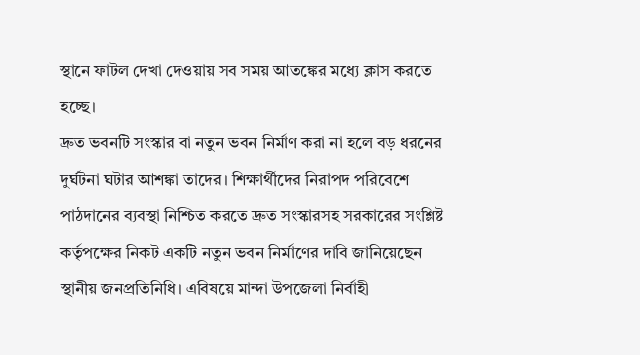স্থানে ফাটল দেখা দেওয়ায় সব সময় আতঙ্কের মধ্যে ক্লাস করতে হচ্ছে।
দ্রুত ভবনটি সংস্কার বা নতুন ভবন নির্মাণ করা না হলে বড় ধরনের দুর্ঘটনা ঘটার আশঙ্কা তাদের। শিক্ষার্থীদের নিরাপদ পরিবেশে পাঠদানের ব্যবস্থা নিশ্চিত করতে দ্রুত সংস্কারসহ সরকারের সংশ্লিষ্ট কর্তৃপক্ষের নিকট একটি নতুন ভবন নির্মাণের দাবি জানিয়েছেন স্থানীয় জনপ্রতিনিধি। এবিষয়ে মান্দা উপজেলা নির্বাহী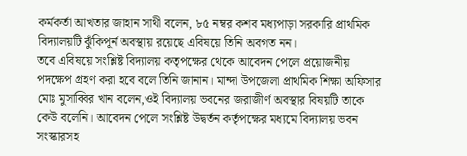কর্মকর্তা আখতার জাহান সাথী বলেন, ৮৫ নম্বর কশব মধ্যপাড়া সরকারি প্রাথমিক বিদ্যালয়টি ঝুঁকিপূর্ন অবস্থায় রয়েছে এবিষয়ে তিনি অবগত নন।
তবে এবিষয়ে সংশ্লিষ্ট বিদ্যালয় কতৃপক্ষের থেকে আবেদন পেলে প্রয়োজনীয় পদক্ষেপ গ্রহণ করা হবে বলে তিনি জানান। মান্দা উপজেলা প্রাথমিক শিক্ষা অফিসার মোঃ মুসাব্বির খান বলেন,ওই বিদ্যালয় ভবনের জরাজীর্ণ অবস্থার বিষয়টি তাকে কেউ বলেনি। আবেদন পেলে সংশ্লিষ্ট উদ্বর্তন কর্তৃপক্ষের মধ্যমে বিদ্যালয় ভবন সংস্কারসহ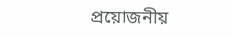প্রয়োজনীয়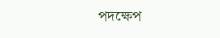পদক্ষেপ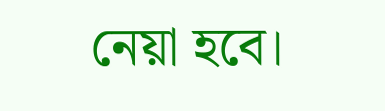নেয়া হবে।